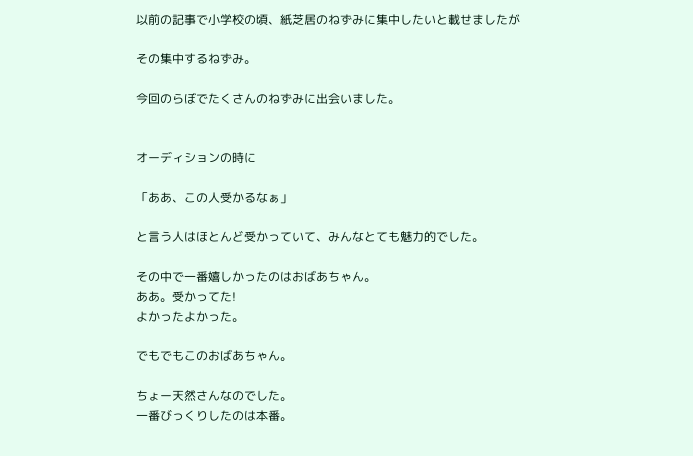以前の記事で小学校の頃、紙芝居のねずみに集中したいと載せましたが

その集中するねずみ。

今回のらぼでたくさんのねずみに出会いました。


オーディションの時に

「ああ、この人受かるなぁ」

と言う人はほとんど受かっていて、みんなとても魅力的でした。

その中で一番嬉しかったのはおばあちゃん。
ああ。受かってた!
よかったよかった。

でもでもこのおばあちゃん。

ちょー天然さんなのでした。
一番びっくりしたのは本番。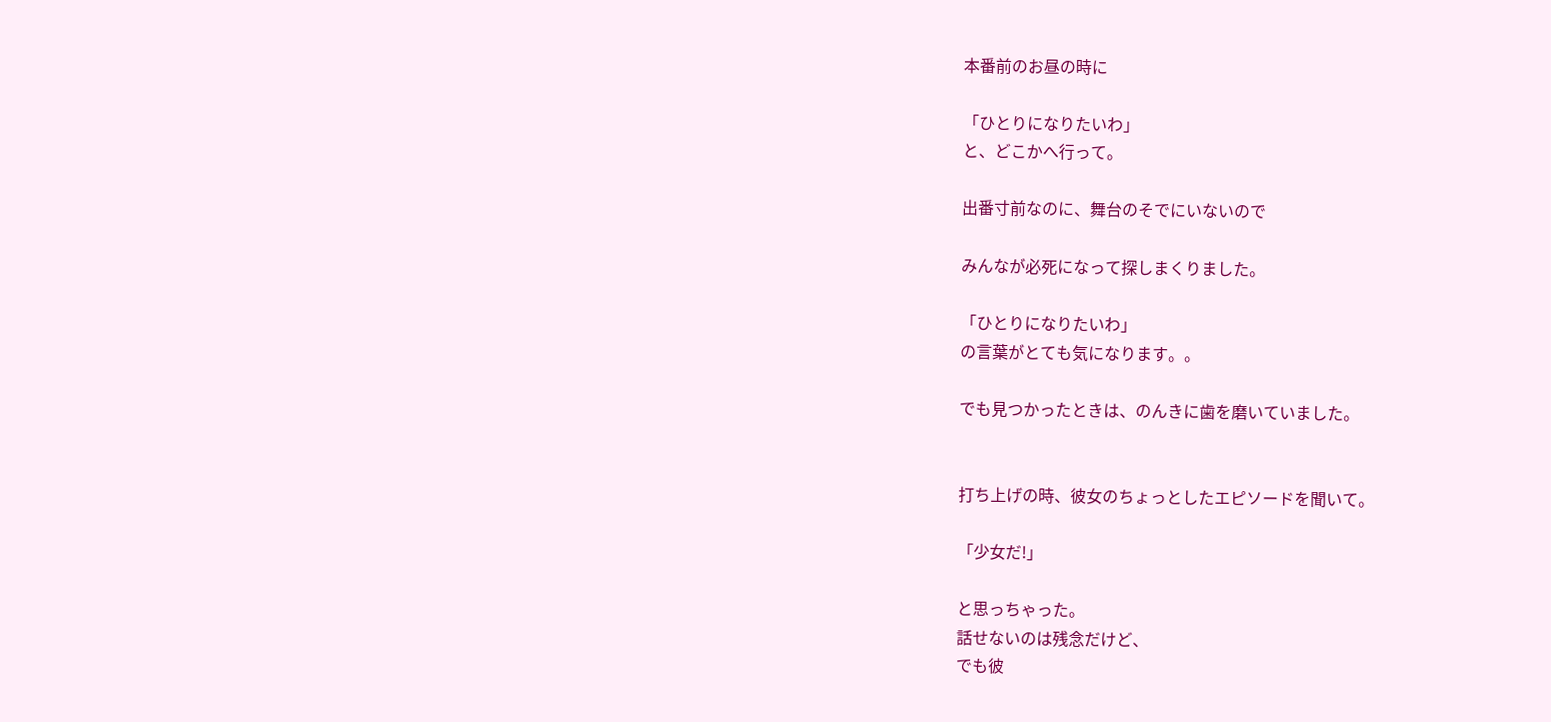本番前のお昼の時に

「ひとりになりたいわ」
と、どこかへ行って。

出番寸前なのに、舞台のそでにいないので

みんなが必死になって探しまくりました。

「ひとりになりたいわ」
の言葉がとても気になります。。

でも見つかったときは、のんきに歯を磨いていました。


打ち上げの時、彼女のちょっとしたエピソードを聞いて。

「少女だ!」

と思っちゃった。
話せないのは残念だけど、
でも彼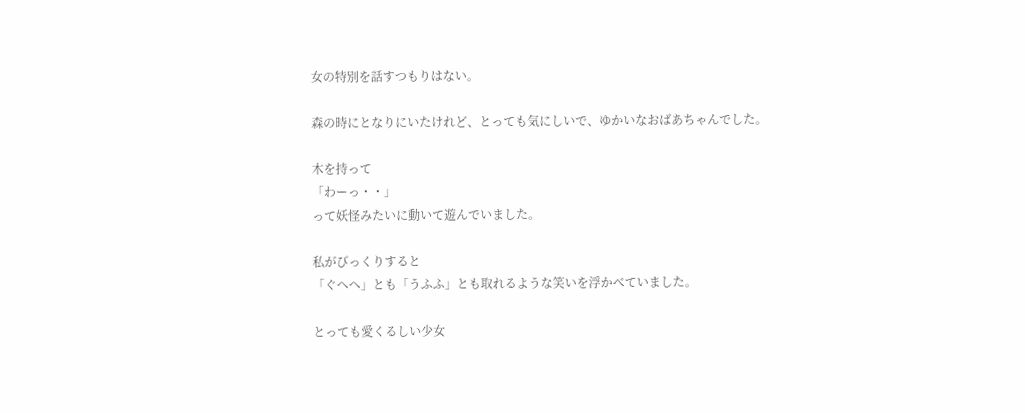女の特別を話すつもりはない。

森の時にとなりにいたけれど、とっても気にしいで、ゆかいなおばあちゃんでした。

木を持って
「わーっ・・」
って妖怪みたいに動いて遊んでいました。

私がびっくりすると
「ぐへへ」とも「うふふ」とも取れるような笑いを浮かべていました。

とっても愛くるしい少女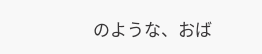のような、おば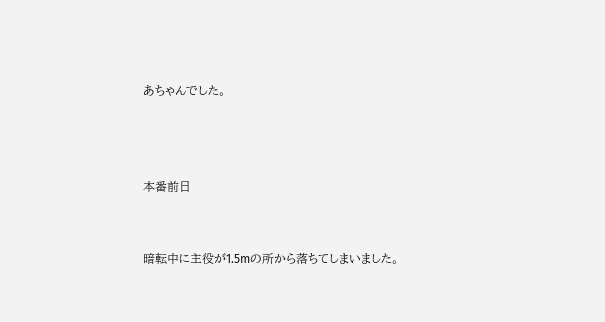あちゃんでした。



本番前日


暗転中に主役が1.5mの所から落ちてしまいました。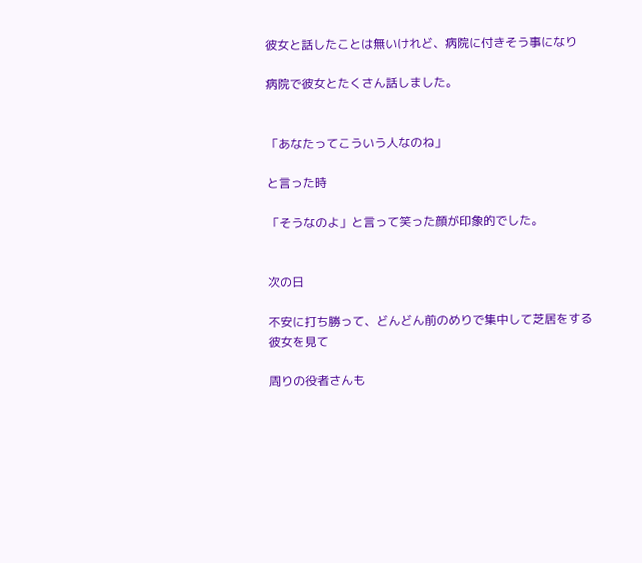彼女と話したことは無いけれど、病院に付きそう事になり

病院で彼女とたくさん話しました。


「あなたってこういう人なのね」

と言った時

「そうなのよ」と言って笑った顔が印象的でした。


次の日

不安に打ち勝って、どんどん前のめりで集中して芝居をする彼女を見て

周りの役者さんも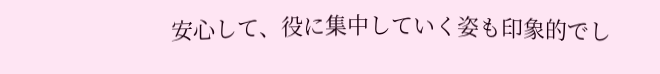安心して、役に集中していく姿も印象的でし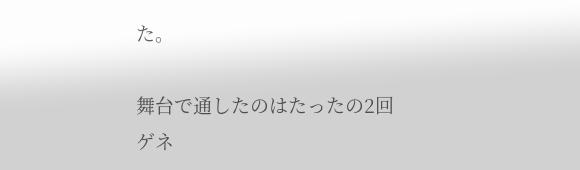た。

舞台で通したのはたったの2回
ゲネ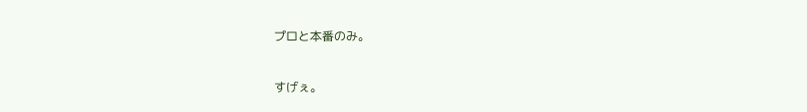プロと本番のみ。

すげぇ。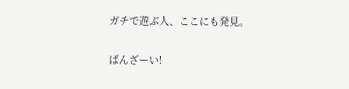ガチで遊ぶ人、ここにも発見。

ばんざーい!